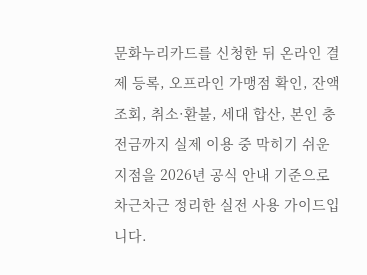문화누리카드를 신청한 뒤 온라인 결제 등록, 오프라인 가맹점 확인, 잔액 조회, 취소·환불, 세대 합산, 본인 충전금까지 실제 이용 중 막히기 쉬운 지점을 2026년 공식 안내 기준으로 차근차근 정리한 실전 사용 가이드입니다.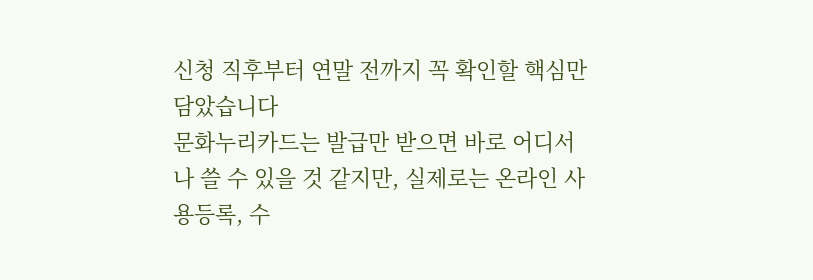신청 직후부터 연말 전까지 꼭 확인할 핵심만 담았습니다
문화누리카드는 발급만 받으면 바로 어디서나 쓸 수 있을 것 같지만, 실제로는 온라인 사용등록, 수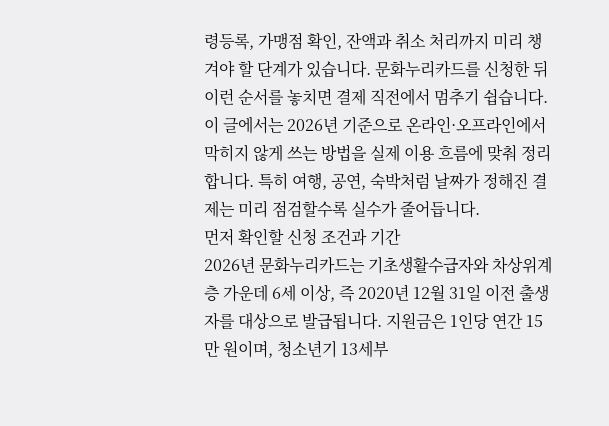령등록, 가맹점 확인, 잔액과 취소 처리까지 미리 챙겨야 할 단계가 있습니다. 문화누리카드를 신청한 뒤 이런 순서를 놓치면 결제 직전에서 멈추기 쉽습니다. 이 글에서는 2026년 기준으로 온라인·오프라인에서 막히지 않게 쓰는 방법을 실제 이용 흐름에 맞춰 정리합니다. 특히 여행, 공연, 숙박처럼 날짜가 정해진 결제는 미리 점검할수록 실수가 줄어듭니다.
먼저 확인할 신청 조건과 기간
2026년 문화누리카드는 기초생활수급자와 차상위계층 가운데 6세 이상, 즉 2020년 12월 31일 이전 출생자를 대상으로 발급됩니다. 지원금은 1인당 연간 15만 원이며, 청소년기 13세부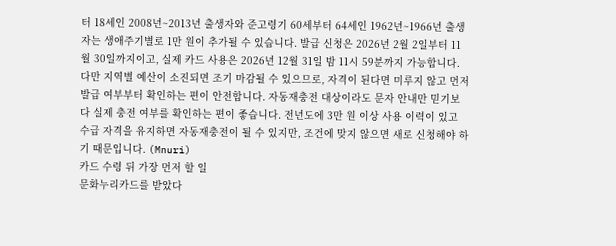터 18세인 2008년~2013년 출생자와 준고령기 60세부터 64세인 1962년~1966년 출생자는 생애주기별로 1만 원이 추가될 수 있습니다. 발급 신청은 2026년 2월 2일부터 11월 30일까지이고, 실제 카드 사용은 2026년 12월 31일 밤 11시 59분까지 가능합니다. 다만 지역별 예산이 소진되면 조기 마감될 수 있으므로, 자격이 된다면 미루지 않고 먼저 발급 여부부터 확인하는 편이 안전합니다. 자동재충전 대상이라도 문자 안내만 믿기보다 실제 충전 여부를 확인하는 편이 좋습니다. 전년도에 3만 원 이상 사용 이력이 있고 수급 자격을 유지하면 자동재충전이 될 수 있지만, 조건에 맞지 않으면 새로 신청해야 하기 때문입니다. (Mnuri)
카드 수령 뒤 가장 먼저 할 일
문화누리카드를 받았다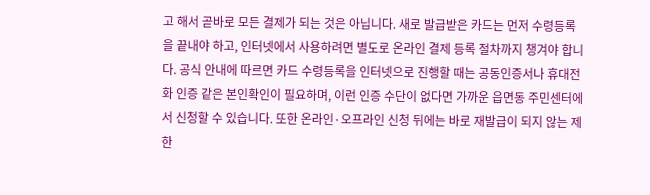고 해서 곧바로 모든 결제가 되는 것은 아닙니다. 새로 발급받은 카드는 먼저 수령등록을 끝내야 하고, 인터넷에서 사용하려면 별도로 온라인 결제 등록 절차까지 챙겨야 합니다. 공식 안내에 따르면 카드 수령등록을 인터넷으로 진행할 때는 공동인증서나 휴대전화 인증 같은 본인확인이 필요하며, 이런 인증 수단이 없다면 가까운 읍면동 주민센터에서 신청할 수 있습니다. 또한 온라인·오프라인 신청 뒤에는 바로 재발급이 되지 않는 제한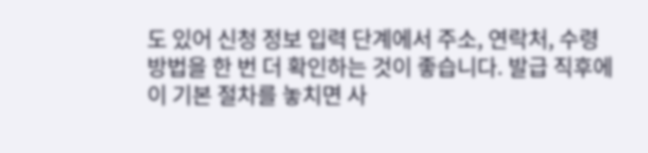도 있어 신청 정보 입력 단계에서 주소, 연락처, 수령 방법을 한 번 더 확인하는 것이 좋습니다. 발급 직후에 이 기본 절차를 놓치면 사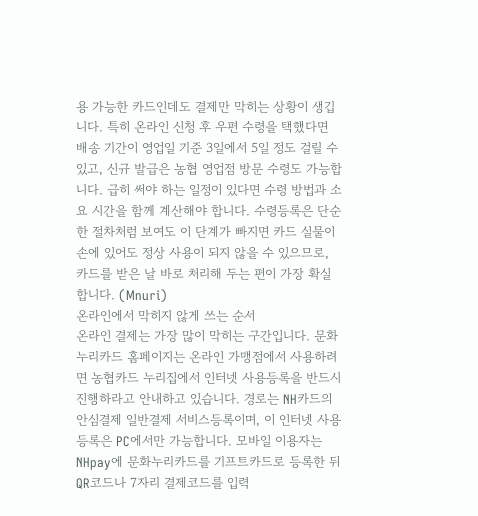용 가능한 카드인데도 결제만 막히는 상황이 생깁니다. 특히 온라인 신청 후 우편 수령을 택했다면 배송 기간이 영업일 기준 3일에서 5일 정도 걸릴 수 있고, 신규 발급은 농협 영업점 방문 수령도 가능합니다. 급히 써야 하는 일정이 있다면 수령 방법과 소요 시간을 함께 계산해야 합니다. 수령등록은 단순한 절차처럼 보여도 이 단계가 빠지면 카드 실물이 손에 있어도 정상 사용이 되지 않을 수 있으므로, 카드를 받은 날 바로 처리해 두는 편이 가장 확실합니다. (Mnuri)
온라인에서 막히지 않게 쓰는 순서
온라인 결제는 가장 많이 막히는 구간입니다. 문화누리카드 홈페이지는 온라인 가맹점에서 사용하려면 농협카드 누리집에서 인터넷 사용등록을 반드시 진행하라고 안내하고 있습니다. 경로는 NH카드의 안심결제 일반결제 서비스등록이며, 이 인터넷 사용등록은 PC에서만 가능합니다. 모바일 이용자는 NHpay에 문화누리카드를 기프트카드로 등록한 뒤 QR코드나 7자리 결제코드를 입력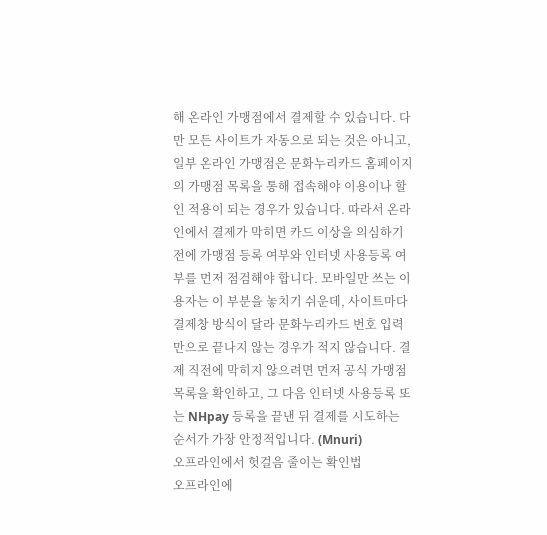해 온라인 가맹점에서 결제할 수 있습니다. 다만 모든 사이트가 자동으로 되는 것은 아니고, 일부 온라인 가맹점은 문화누리카드 홈페이지의 가맹점 목록을 통해 접속해야 이용이나 할인 적용이 되는 경우가 있습니다. 따라서 온라인에서 결제가 막히면 카드 이상을 의심하기 전에 가맹점 등록 여부와 인터넷 사용등록 여부를 먼저 점검해야 합니다. 모바일만 쓰는 이용자는 이 부분을 놓치기 쉬운데, 사이트마다 결제창 방식이 달라 문화누리카드 번호 입력만으로 끝나지 않는 경우가 적지 않습니다. 결제 직전에 막히지 않으려면 먼저 공식 가맹점 목록을 확인하고, 그 다음 인터넷 사용등록 또는 NHpay 등록을 끝낸 뒤 결제를 시도하는 순서가 가장 안정적입니다. (Mnuri)
오프라인에서 헛걸음 줄이는 확인법
오프라인에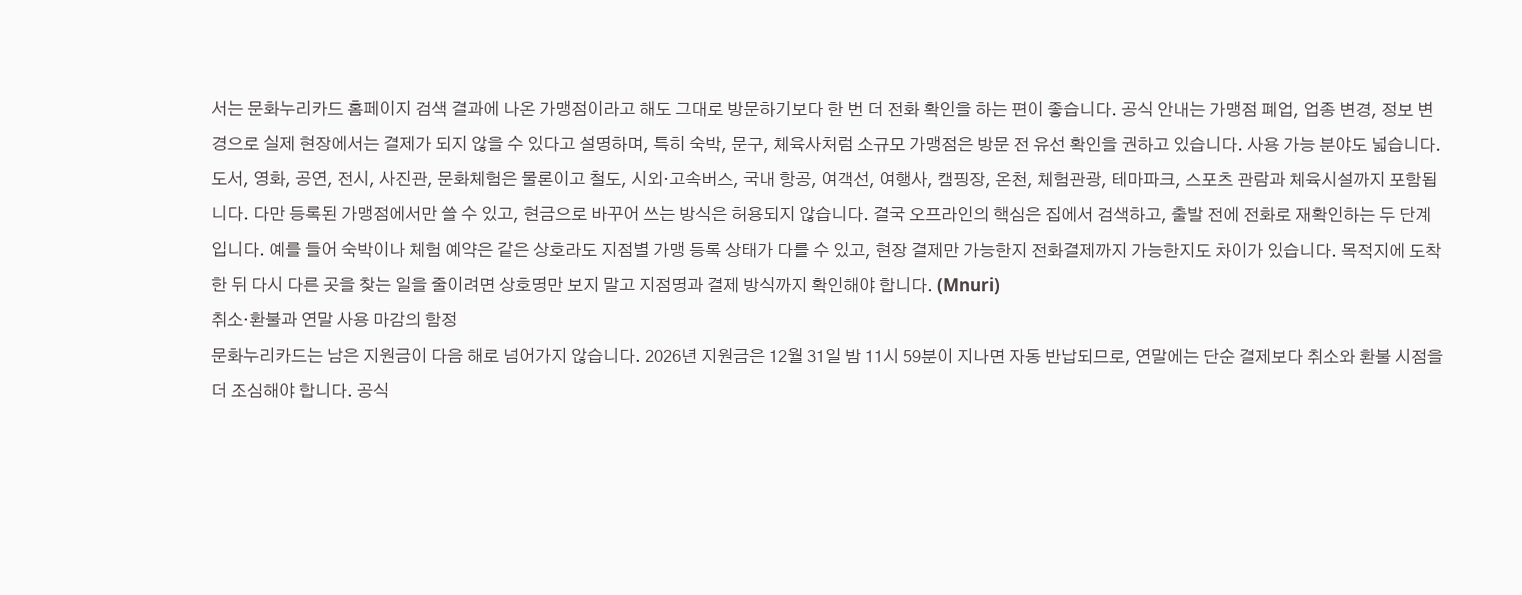서는 문화누리카드 홈페이지 검색 결과에 나온 가맹점이라고 해도 그대로 방문하기보다 한 번 더 전화 확인을 하는 편이 좋습니다. 공식 안내는 가맹점 폐업, 업종 변경, 정보 변경으로 실제 현장에서는 결제가 되지 않을 수 있다고 설명하며, 특히 숙박, 문구, 체육사처럼 소규모 가맹점은 방문 전 유선 확인을 권하고 있습니다. 사용 가능 분야도 넓습니다. 도서, 영화, 공연, 전시, 사진관, 문화체험은 물론이고 철도, 시외·고속버스, 국내 항공, 여객선, 여행사, 캠핑장, 온천, 체험관광, 테마파크, 스포츠 관람과 체육시설까지 포함됩니다. 다만 등록된 가맹점에서만 쓸 수 있고, 현금으로 바꾸어 쓰는 방식은 허용되지 않습니다. 결국 오프라인의 핵심은 집에서 검색하고, 출발 전에 전화로 재확인하는 두 단계입니다. 예를 들어 숙박이나 체험 예약은 같은 상호라도 지점별 가맹 등록 상태가 다를 수 있고, 현장 결제만 가능한지 전화결제까지 가능한지도 차이가 있습니다. 목적지에 도착한 뒤 다시 다른 곳을 찾는 일을 줄이려면 상호명만 보지 말고 지점명과 결제 방식까지 확인해야 합니다. (Mnuri)
취소·환불과 연말 사용 마감의 함정
문화누리카드는 남은 지원금이 다음 해로 넘어가지 않습니다. 2026년 지원금은 12월 31일 밤 11시 59분이 지나면 자동 반납되므로, 연말에는 단순 결제보다 취소와 환불 시점을 더 조심해야 합니다. 공식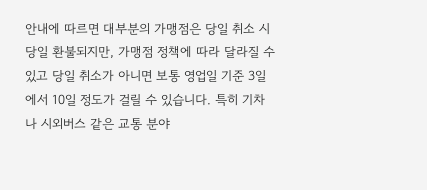안내에 따르면 대부분의 가맹점은 당일 취소 시 당일 환불되지만, 가맹점 정책에 따라 달라질 수 있고 당일 취소가 아니면 보통 영업일 기준 3일에서 10일 정도가 걸릴 수 있습니다. 특히 기차나 시외버스 같은 교통 분야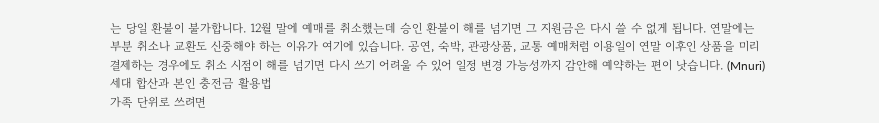는 당일 환불이 불가합니다. 12월 말에 예매를 취소했는데 승인 환불이 해를 넘기면 그 지원금은 다시 쓸 수 없게 됩니다. 연말에는 부분 취소나 교환도 신중해야 하는 이유가 여기에 있습니다. 공연, 숙박, 관광상품, 교통 예매처럼 이용일이 연말 이후인 상품을 미리 결제하는 경우에도 취소 시점이 해를 넘기면 다시 쓰기 어려울 수 있어 일정 변경 가능성까지 감안해 예약하는 편이 낫습니다. (Mnuri)
세대 합산과 본인 충전금 활용법
가족 단위로 쓰려면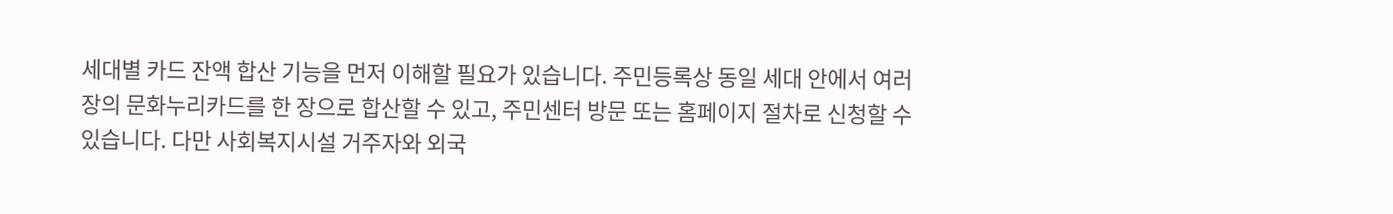세대별 카드 잔액 합산 기능을 먼저 이해할 필요가 있습니다. 주민등록상 동일 세대 안에서 여러 장의 문화누리카드를 한 장으로 합산할 수 있고, 주민센터 방문 또는 홈페이지 절차로 신청할 수 있습니다. 다만 사회복지시설 거주자와 외국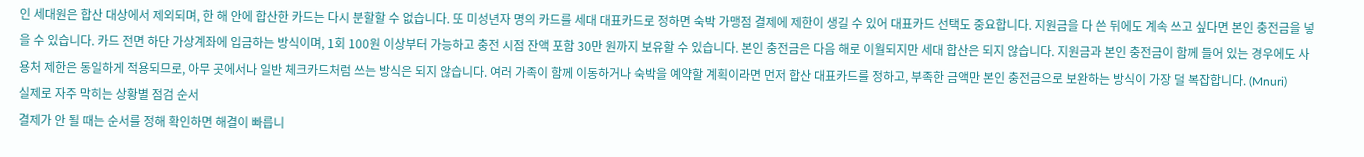인 세대원은 합산 대상에서 제외되며, 한 해 안에 합산한 카드는 다시 분할할 수 없습니다. 또 미성년자 명의 카드를 세대 대표카드로 정하면 숙박 가맹점 결제에 제한이 생길 수 있어 대표카드 선택도 중요합니다. 지원금을 다 쓴 뒤에도 계속 쓰고 싶다면 본인 충전금을 넣을 수 있습니다. 카드 전면 하단 가상계좌에 입금하는 방식이며, 1회 100원 이상부터 가능하고 충전 시점 잔액 포함 30만 원까지 보유할 수 있습니다. 본인 충전금은 다음 해로 이월되지만 세대 합산은 되지 않습니다. 지원금과 본인 충전금이 함께 들어 있는 경우에도 사용처 제한은 동일하게 적용되므로, 아무 곳에서나 일반 체크카드처럼 쓰는 방식은 되지 않습니다. 여러 가족이 함께 이동하거나 숙박을 예약할 계획이라면 먼저 합산 대표카드를 정하고, 부족한 금액만 본인 충전금으로 보완하는 방식이 가장 덜 복잡합니다. (Mnuri)
실제로 자주 막히는 상황별 점검 순서
결제가 안 될 때는 순서를 정해 확인하면 해결이 빠릅니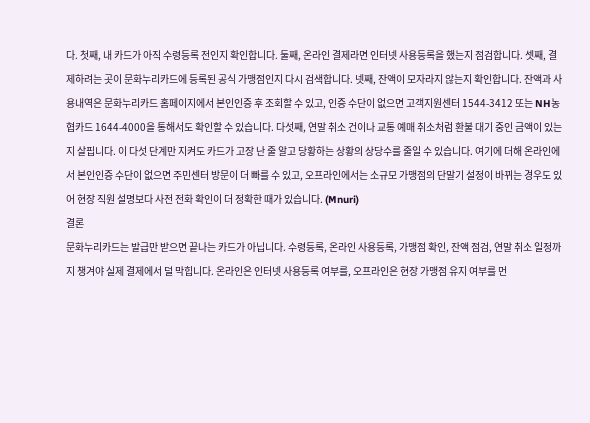다. 첫째, 내 카드가 아직 수령등록 전인지 확인합니다. 둘째, 온라인 결제라면 인터넷 사용등록을 했는지 점검합니다. 셋째, 결제하려는 곳이 문화누리카드에 등록된 공식 가맹점인지 다시 검색합니다. 넷째, 잔액이 모자라지 않는지 확인합니다. 잔액과 사용내역은 문화누리카드 홈페이지에서 본인인증 후 조회할 수 있고, 인증 수단이 없으면 고객지원센터 1544-3412 또는 NH농협카드 1644-4000을 통해서도 확인할 수 있습니다. 다섯째, 연말 취소 건이나 교통 예매 취소처럼 환불 대기 중인 금액이 있는지 살핍니다. 이 다섯 단계만 지켜도 카드가 고장 난 줄 알고 당황하는 상황의 상당수를 줄일 수 있습니다. 여기에 더해 온라인에서 본인인증 수단이 없으면 주민센터 방문이 더 빠를 수 있고, 오프라인에서는 소규모 가맹점의 단말기 설정이 바뀌는 경우도 있어 현장 직원 설명보다 사전 전화 확인이 더 정확한 때가 있습니다. (Mnuri)
결론
문화누리카드는 발급만 받으면 끝나는 카드가 아닙니다. 수령등록, 온라인 사용등록, 가맹점 확인, 잔액 점검, 연말 취소 일정까지 챙겨야 실제 결제에서 덜 막힙니다. 온라인은 인터넷 사용등록 여부를, 오프라인은 현장 가맹점 유지 여부를 먼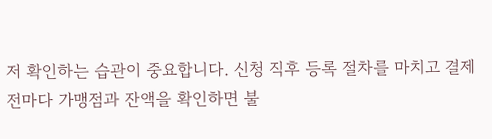저 확인하는 습관이 중요합니다. 신청 직후 등록 절차를 마치고 결제 전마다 가맹점과 잔액을 확인하면 불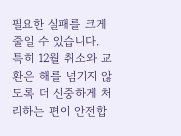필요한 실패를 크게 줄일 수 있습니다. 특히 12월 취소와 교환은 해를 넘기지 않도록 더 신중하게 처리하는 편이 안전합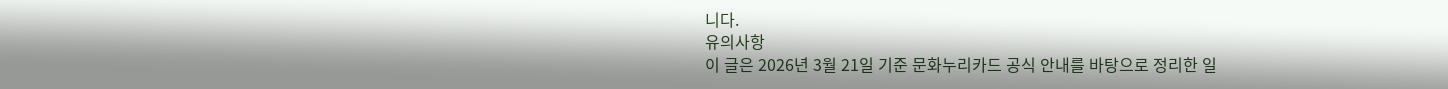니다.
유의사항
이 글은 2026년 3월 21일 기준 문화누리카드 공식 안내를 바탕으로 정리한 일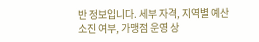반 정보입니다. 세부 자격, 지역별 예산 소진 여부, 가맹점 운영 상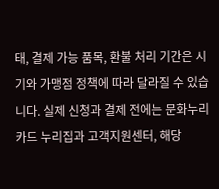태, 결제 가능 품목, 환불 처리 기간은 시기와 가맹점 정책에 따라 달라질 수 있습니다. 실제 신청과 결제 전에는 문화누리카드 누리집과 고객지원센터, 해당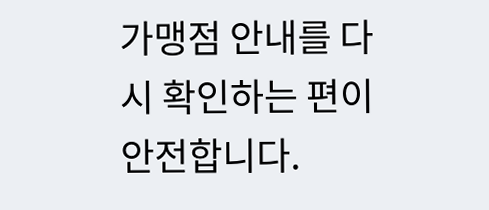가맹점 안내를 다시 확인하는 편이 안전합니다.